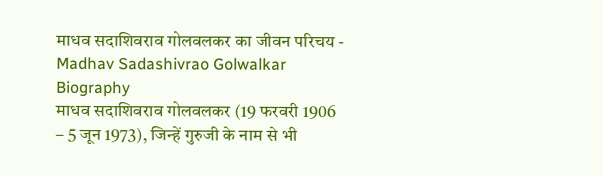माधव सदाशिवराव गोलवलकर का जीवन परिचय - Madhav Sadashivrao Golwalkar Biography
माधव सदाशिवराव गोलवलकर (19 फरवरी 1906 – 5 जून 1973), जिन्हें गुरुजी के नाम से भी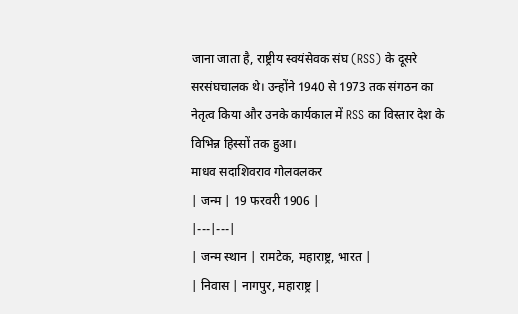जाना जाता है, राष्ट्रीय स्वयंसेवक संघ (RSS) के दूसरे सरसंघचालक थे। उन्होंने 1940 से 1973 तक संगठन का नेतृत्व किया और उनके कार्यकाल में RSS का विस्तार देश के विभिन्न हिस्सों तक हुआ।
माधव सदाशिवराव गोलवलकर
| जन्म | 19 फरवरी 1906 |
|---|---|
| जन्म स्थान | रामटेक, महाराष्ट्र, भारत |
| निवास | नागपुर, महाराष्ट्र |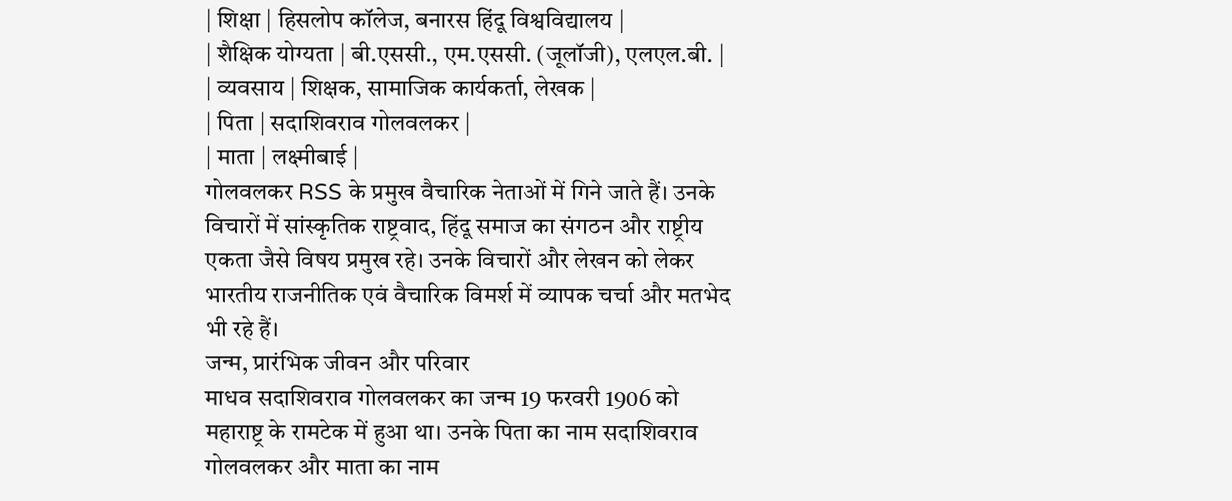| शिक्षा | हिसलोप कॉलेज, बनारस हिंदू विश्वविद्यालय |
| शैक्षिक योग्यता | बी.एससी., एम.एससी. (जूलॉजी), एलएल.बी. |
| व्यवसाय | शिक्षक, सामाजिक कार्यकर्ता, लेखक |
| पिता | सदाशिवराव गोलवलकर |
| माता | लक्ष्मीबाई |
गोलवलकर RSS के प्रमुख वैचारिक नेताओं में गिने जाते हैं। उनके विचारों में सांस्कृतिक राष्ट्रवाद, हिंदू समाज का संगठन और राष्ट्रीय एकता जैसे विषय प्रमुख रहे। उनके विचारों और लेखन को लेकर भारतीय राजनीतिक एवं वैचारिक विमर्श में व्यापक चर्चा और मतभेद भी रहे हैं।
जन्म, प्रारंभिक जीवन और परिवार
माधव सदाशिवराव गोलवलकर का जन्म 19 फरवरी 1906 को महाराष्ट्र के रामटेक में हुआ था। उनके पिता का नाम सदाशिवराव गोलवलकर और माता का नाम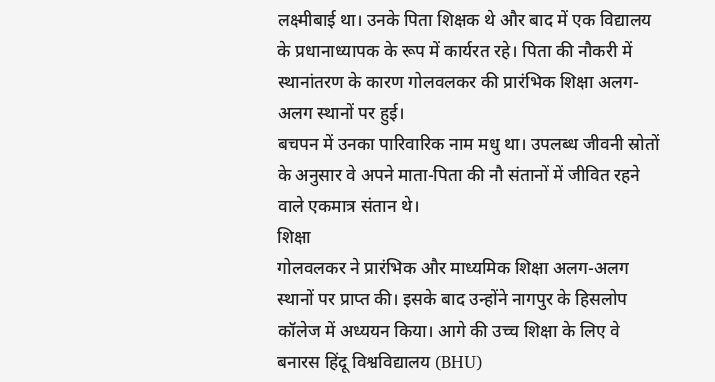लक्ष्मीबाई था। उनके पिता शिक्षक थे और बाद में एक विद्यालय के प्रधानाध्यापक के रूप में कार्यरत रहे। पिता की नौकरी में स्थानांतरण के कारण गोलवलकर की प्रारंभिक शिक्षा अलग-अलग स्थानों पर हुई।
बचपन में उनका पारिवारिक नाम मधु था। उपलब्ध जीवनी स्रोतों के अनुसार वे अपने माता-पिता की नौ संतानों में जीवित रहने वाले एकमात्र संतान थे।
शिक्षा
गोलवलकर ने प्रारंभिक और माध्यमिक शिक्षा अलग-अलग स्थानों पर प्राप्त की। इसके बाद उन्होंने नागपुर के हिसलोप कॉलेज में अध्ययन किया। आगे की उच्च शिक्षा के लिए वे बनारस हिंदू विश्वविद्यालय (BHU)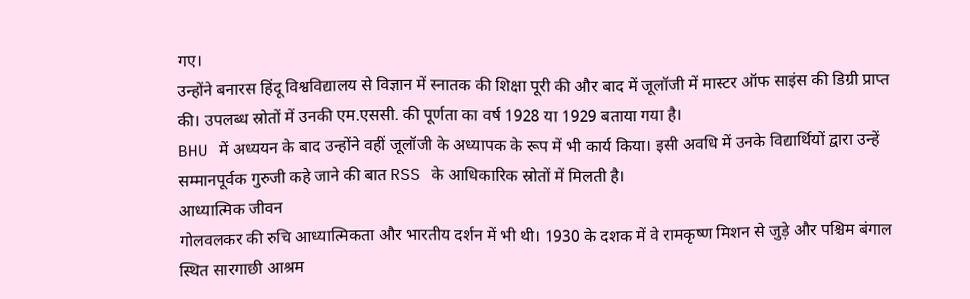गए।
उन्होंने बनारस हिंदू विश्वविद्यालय से विज्ञान में स्नातक की शिक्षा पूरी की और बाद में जूलॉजी में मास्टर ऑफ साइंस की डिग्री प्राप्त की। उपलब्ध स्रोतों में उनकी एम.एससी. की पूर्णता का वर्ष 1928 या 1929 बताया गया है।
BHU में अध्ययन के बाद उन्होंने वहीं जूलॉजी के अध्यापक के रूप में भी कार्य किया। इसी अवधि में उनके विद्यार्थियों द्वारा उन्हें सम्मानपूर्वक गुरुजी कहे जाने की बात RSS के आधिकारिक स्रोतों में मिलती है।
आध्यात्मिक जीवन
गोलवलकर की रुचि आध्यात्मिकता और भारतीय दर्शन में भी थी। 1930 के दशक में वे रामकृष्ण मिशन से जुड़े और पश्चिम बंगाल स्थित सारगाछी आश्रम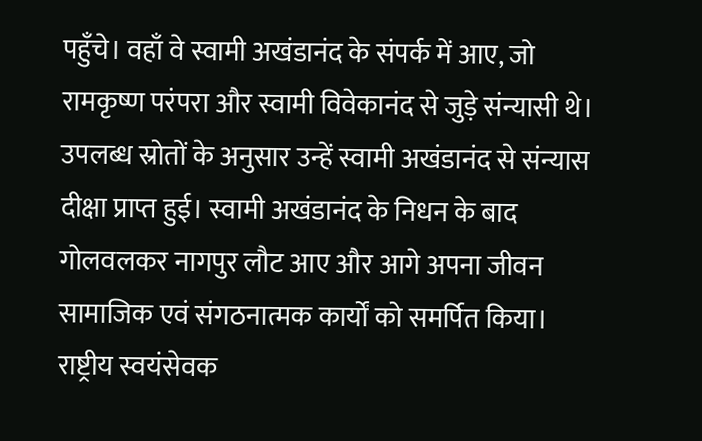पहुँचे। वहाँ वे स्वामी अखंडानंद के संपर्क में आए, जो रामकृष्ण परंपरा और स्वामी विवेकानंद से जुड़े संन्यासी थे।
उपलब्ध स्रोतों के अनुसार उन्हें स्वामी अखंडानंद से संन्यास दीक्षा प्राप्त हुई। स्वामी अखंडानंद के निधन के बाद गोलवलकर नागपुर लौट आए और आगे अपना जीवन सामाजिक एवं संगठनात्मक कार्यों को समर्पित किया।
राष्ट्रीय स्वयंसेवक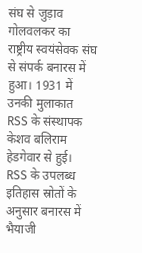संघ से जुड़ाव
गोलवलकर का राष्ट्रीय स्वयंसेवक संघ से संपर्क बनारस में हुआ। 1931 में उनकी मुलाकात RSS के संस्थापक केशव बलिराम हेडगेवार से हुई। RSS के उपलब्ध इतिहास स्रोतों के अनुसार बनारस में भैयाजी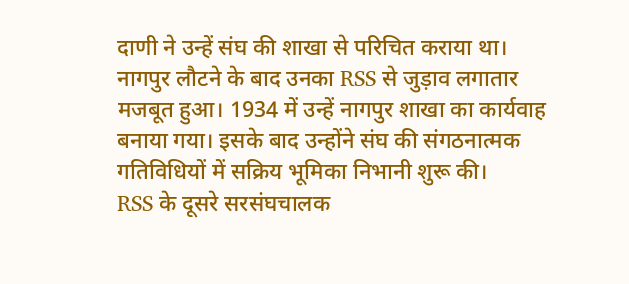दाणी ने उन्हें संघ की शाखा से परिचित कराया था।
नागपुर लौटने के बाद उनका RSS से जुड़ाव लगातार मजबूत हुआ। 1934 में उन्हें नागपुर शाखा का कार्यवाह बनाया गया। इसके बाद उन्होंने संघ की संगठनात्मक गतिविधियों में सक्रिय भूमिका निभानी शुरू की।
RSS के दूसरे सरसंघचालक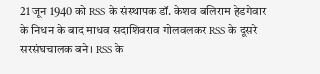21 जून 1940 को RSS के संस्थापक डॉ. केशव बलिराम हेडगेवार के निधन के बाद माधव सदाशिवराव गोलवलकर RSS के दूसरे सरसंघचालक बने। RSS के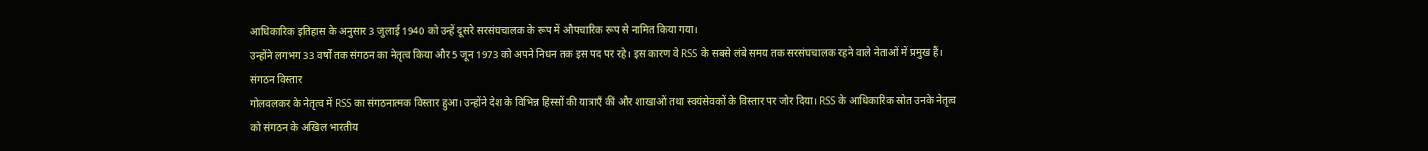आधिकारिक इतिहास के अनुसार 3 जुलाई 1940 को उन्हें दूसरे सरसंघचालक के रूप में औपचारिक रूप से नामित किया गया।
उन्होंने लगभग 33 वर्षों तक संगठन का नेतृत्व किया और 5 जून 1973 को अपने निधन तक इस पद पर रहे। इस कारण वे RSS के सबसे लंबे समय तक सरसंघचालक रहने वाले नेताओं में प्रमुख हैं।
संगठन विस्तार
गोलवलकर के नेतृत्व में RSS का संगठनात्मक विस्तार हुआ। उन्होंने देश के विभिन्न हिस्सों की यात्राएँ कीं और शाखाओं तथा स्वयंसेवकों के विस्तार पर जोर दिया। RSS के आधिकारिक स्रोत उनके नेतृत्व को संगठन के अखिल भारतीय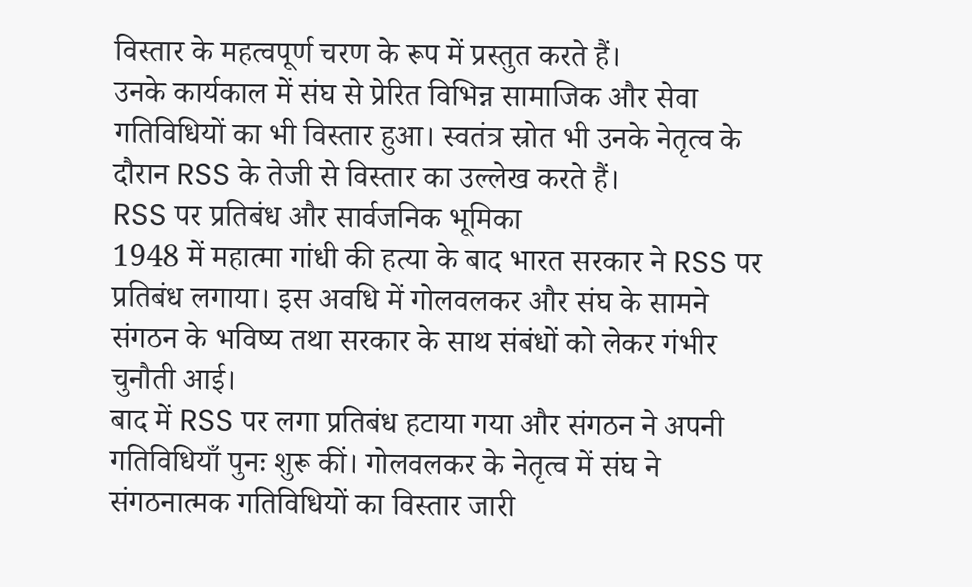विस्तार के महत्वपूर्ण चरण के रूप में प्रस्तुत करते हैं।
उनके कार्यकाल में संघ से प्रेरित विभिन्न सामाजिक और सेवा गतिविधियों का भी विस्तार हुआ। स्वतंत्र स्रोत भी उनके नेतृत्व के दौरान RSS के तेजी से विस्तार का उल्लेख करते हैं।
RSS पर प्रतिबंध और सार्वजनिक भूमिका
1948 में महात्मा गांधी की हत्या के बाद भारत सरकार ने RSS पर प्रतिबंध लगाया। इस अवधि में गोलवलकर और संघ के सामने संगठन के भविष्य तथा सरकार के साथ संबंधों को लेकर गंभीर चुनौती आई।
बाद में RSS पर लगा प्रतिबंध हटाया गया और संगठन ने अपनी गतिविधियाँ पुनः शुरू कीं। गोलवलकर के नेतृत्व में संघ ने संगठनात्मक गतिविधियों का विस्तार जारी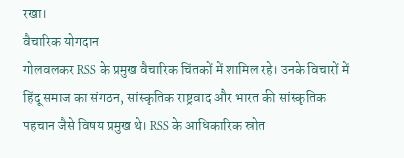रखा।
वैचारिक योगदान
गोलवलकर RSS के प्रमुख वैचारिक चिंतकों में शामिल रहे। उनके विचारों में हिंदू समाज का संगठन, सांस्कृतिक राष्ट्रवाद और भारत की सांस्कृतिक पहचान जैसे विषय प्रमुख थे। RSS के आधिकारिक स्रोत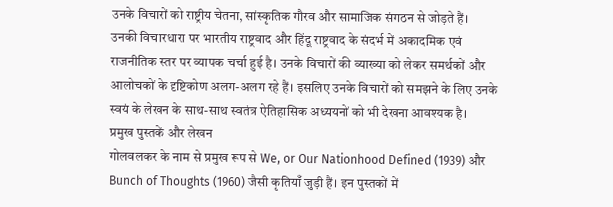उनके विचारों को राष्ट्रीय चेतना, सांस्कृतिक गौरव और सामाजिक संगठन से जोड़ते हैं।
उनकी विचारधारा पर भारतीय राष्ट्रवाद और हिंदू राष्ट्रवाद के संदर्भ में अकादमिक एवं राजनीतिक स्तर पर व्यापक चर्चा हुई है। उनके विचारों की व्याख्या को लेकर समर्थकों और आलोचकों के दृष्टिकोण अलग-अलग रहे हैं। इसलिए उनके विचारों को समझने के लिए उनके स्वयं के लेखन के साथ-साथ स्वतंत्र ऐतिहासिक अध्ययनों को भी देखना आवश्यक है।
प्रमुख पुस्तकें और लेखन
गोलवलकर के नाम से प्रमुख रूप से We, or Our Nationhood Defined (1939) और Bunch of Thoughts (1960) जैसी कृतियाँ जुड़ी हैं। इन पुस्तकों में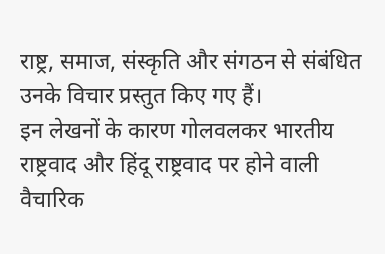राष्ट्र, समाज, संस्कृति और संगठन से संबंधित उनके विचार प्रस्तुत किए गए हैं।
इन लेखनों के कारण गोलवलकर भारतीय राष्ट्रवाद और हिंदू राष्ट्रवाद पर होने वाली वैचारिक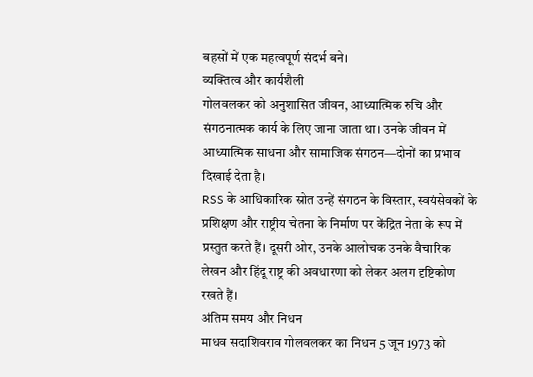बहसों में एक महत्वपूर्ण संदर्भ बने।
व्यक्तित्व और कार्यशैली
गोलवलकर को अनुशासित जीवन, आध्यात्मिक रुचि और संगठनात्मक कार्य के लिए जाना जाता था। उनके जीवन में आध्यात्मिक साधना और सामाजिक संगठन—दोनों का प्रभाव दिखाई देता है।
RSS के आधिकारिक स्रोत उन्हें संगठन के विस्तार, स्वयंसेवकों के प्रशिक्षण और राष्ट्रीय चेतना के निर्माण पर केंद्रित नेता के रूप में प्रस्तुत करते हैं। दूसरी ओर, उनके आलोचक उनके वैचारिक लेखन और हिंदू राष्ट्र की अवधारणा को लेकर अलग दृष्टिकोण रखते हैं।
अंतिम समय और निधन
माधव सदाशिवराव गोलवलकर का निधन 5 जून 1973 को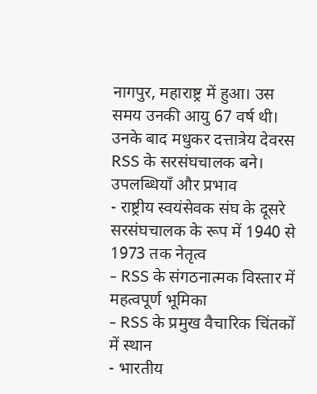नागपुर, महाराष्ट्र में हुआ। उस समय उनकी आयु 67 वर्ष थी। उनके बाद मधुकर दत्तात्रेय देवरस RSS के सरसंघचालक बने।
उपलब्धियाँ और प्रभाव
- राष्ट्रीय स्वयंसेवक संघ के दूसरे सरसंघचालक के रूप में 1940 से 1973 तक नेतृत्व
- RSS के संगठनात्मक विस्तार में महत्वपूर्ण भूमिका
- RSS के प्रमुख वैचारिक चिंतकों में स्थान
- भारतीय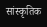सांस्कृतिक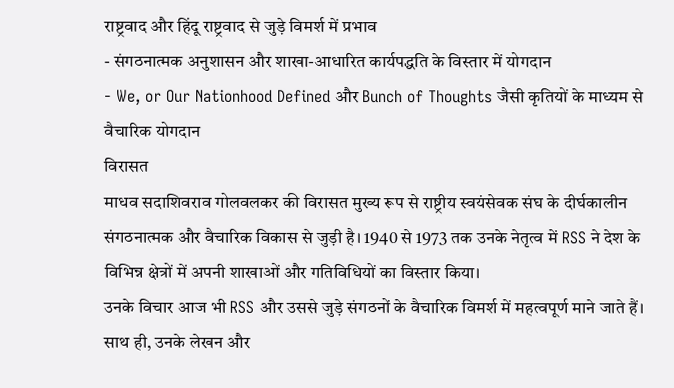राष्ट्रवाद और हिंदू राष्ट्रवाद से जुड़े विमर्श में प्रभाव
- संगठनात्मक अनुशासन और शाखा-आधारित कार्यपद्धति के विस्तार में योगदान
- We, or Our Nationhood Defined और Bunch of Thoughts जैसी कृतियों के माध्यम से वैचारिक योगदान
विरासत
माधव सदाशिवराव गोलवलकर की विरासत मुख्य रूप से राष्ट्रीय स्वयंसेवक संघ के दीर्घकालीन संगठनात्मक और वैचारिक विकास से जुड़ी है। 1940 से 1973 तक उनके नेतृत्व में RSS ने देश के विभिन्न क्षेत्रों में अपनी शाखाओं और गतिविधियों का विस्तार किया।
उनके विचार आज भी RSS और उससे जुड़े संगठनों के वैचारिक विमर्श में महत्वपूर्ण माने जाते हैं। साथ ही, उनके लेखन और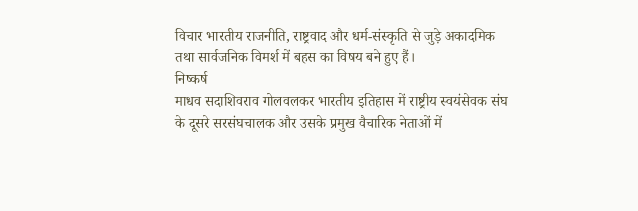विचार भारतीय राजनीति, राष्ट्रवाद और धर्म-संस्कृति से जुड़े अकादमिक तथा सार्वजनिक विमर्श में बहस का विषय बने हुए हैं।
निष्कर्ष
माधव सदाशिवराव गोलवलकर भारतीय इतिहास में राष्ट्रीय स्वयंसेवक संघ के दूसरे सरसंघचालक और उसके प्रमुख वैचारिक नेताओं में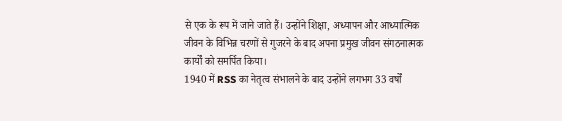से एक के रूप में जाने जाते हैं। उन्होंने शिक्षा, अध्यापन और आध्यात्मिक जीवन के विभिन्न चरणों से गुजरने के बाद अपना प्रमुख जीवन संगठनात्मक कार्यों को समर्पित किया।
1940 में RSS का नेतृत्व संभालने के बाद उन्होंने लगभग 33 वर्षों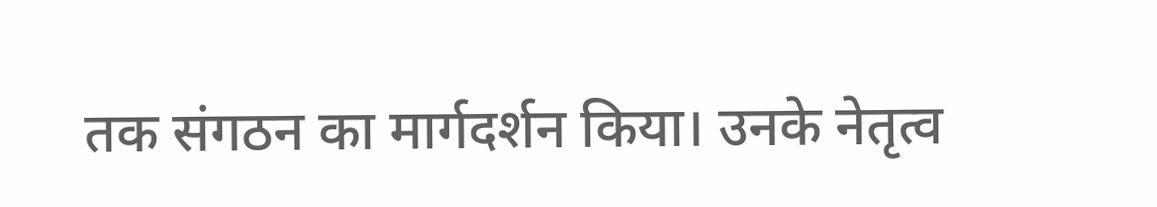तक संगठन का मार्गदर्शन किया। उनके नेतृत्व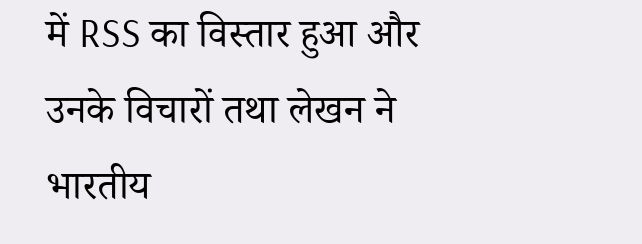में RSS का विस्तार हुआ और उनके विचारों तथा लेखन ने भारतीय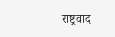राष्ट्रवाद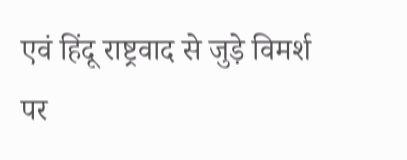एवं हिंदू राष्ट्रवाद से जुड़े विमर्श पर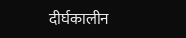दीर्घकालीन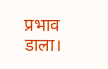प्रभाव डाला।